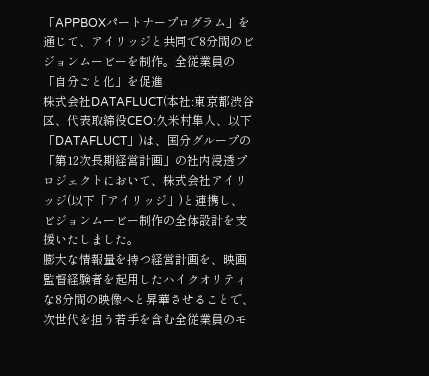「APPBOXパートナープログラム」を通じて、アイリッジと共同で8分間のビジョンムービーを制作。全従業員の「自分ごと化」を促進
株式会社DATAFLUCT(本社:東京都渋谷区、代表取締役CEO:久米村隼人、以下「DATAFLUCT」)は、国分グループの「第12次長期経営計画」の社内浸透プロジェクトにおいて、株式会社アイリッジ(以下「アイリッジ」)と連携し、ビジョンムービー制作の全体設計を支援いたしました。
膨大な情報量を持つ経営計画を、映画監督経験者を起用したハイクオリティな8分間の映像へと昇華させることで、次世代を担う若手を含む全従業員のモ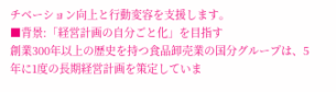チベーション向上と行動変容を支援します。
■背景:「経営計画の自分ごと化」を目指す
創業300年以上の歴史を持つ食品卸売業の国分グループは、5年に1度の長期経営計画を策定していま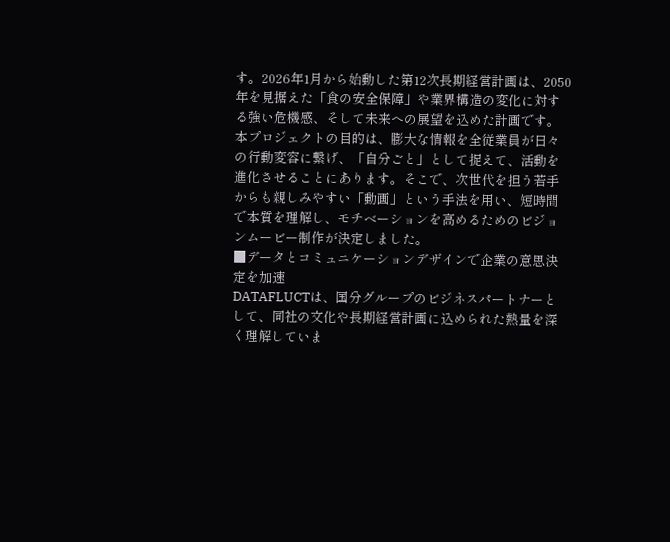す。2026年1月から始動した第12次長期経営計画は、2050年を見据えた「食の安全保障」や業界構造の変化に対する強い危機感、そして未来への展望を込めた計画です。
本プロジェクトの目的は、膨大な情報を全従業員が日々の行動変容に繋げ、「自分ごと」として捉えて、活動を進化させることにあります。そこで、次世代を担う若手からも親しみやすい「動画」という手法を用い、短時間で本質を理解し、モチベーションを高めるためのビジョンムービー制作が決定しました。
■データとコミュニケーションデザインで企業の意思決定を加速
DATAFLUCTは、国分グループのビジネスパートナーとして、同社の文化や長期経営計画に込められた熱量を深く理解していま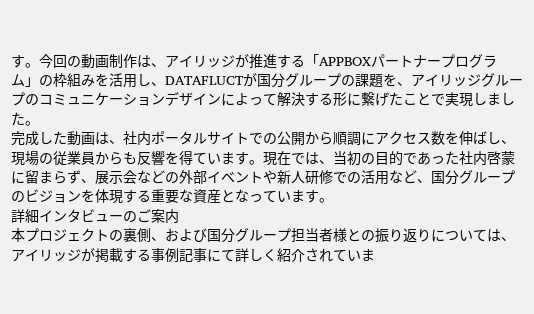す。今回の動画制作は、アイリッジが推進する「APPBOXパートナープログラム」の枠組みを活用し、DATAFLUCTが国分グループの課題を、アイリッジグループのコミュニケーションデザインによって解決する形に繋げたことで実現しました。
完成した動画は、社内ポータルサイトでの公開から順調にアクセス数を伸ばし、現場の従業員からも反響を得ています。現在では、当初の目的であった社内啓蒙に留まらず、展示会などの外部イベントや新人研修での活用など、国分グループのビジョンを体現する重要な資産となっています。
詳細インタビューのご案内
本プロジェクトの裏側、および国分グループ担当者様との振り返りについては、アイリッジが掲載する事例記事にて詳しく紹介されていま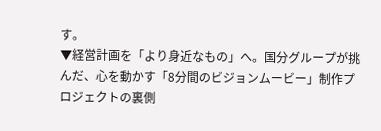す。
▼経営計画を「より身近なもの」へ。国分グループが挑んだ、心を動かす「8分間のビジョンムービー」制作プロジェクトの裏側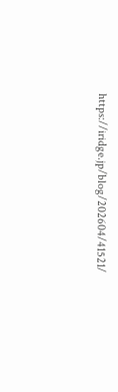https://iridge.jp/blog/202604/41521/